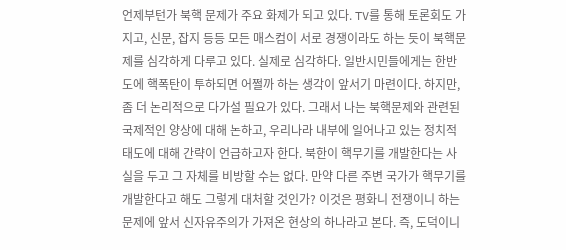언제부턴가 북핵 문제가 주요 화제가 되고 있다. TV를 통해 토론회도 가지고, 신문, 잡지 등등 모든 매스컴이 서로 경쟁이라도 하는 듯이 북핵문제를 심각하게 다루고 있다. 실제로 심각하다. 일반시민들에게는 한반도에 핵폭탄이 투하되면 어쩔까 하는 생각이 앞서기 마련이다. 하지만, 좀 더 논리적으로 다가설 필요가 있다. 그래서 나는 북핵문제와 관련된 국제적인 양상에 대해 논하고, 우리나라 내부에 일어나고 있는 정치적 태도에 대해 간략이 언급하고자 한다. 북한이 핵무기를 개발한다는 사실을 두고 그 자체를 비방할 수는 없다. 만약 다른 주변 국가가 핵무기를 개발한다고 해도 그렇게 대처할 것인가? 이것은 평화니 전쟁이니 하는 문제에 앞서 신자유주의가 가져온 현상의 하나라고 본다. 즉, 도덕이니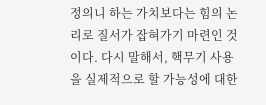정의니 하는 가치보다는 힘의 논리로 질서가 잡혀가기 마련인 것이다. 다시 말해서, 핵무기 사용을 실제적으로 할 가능성에 대한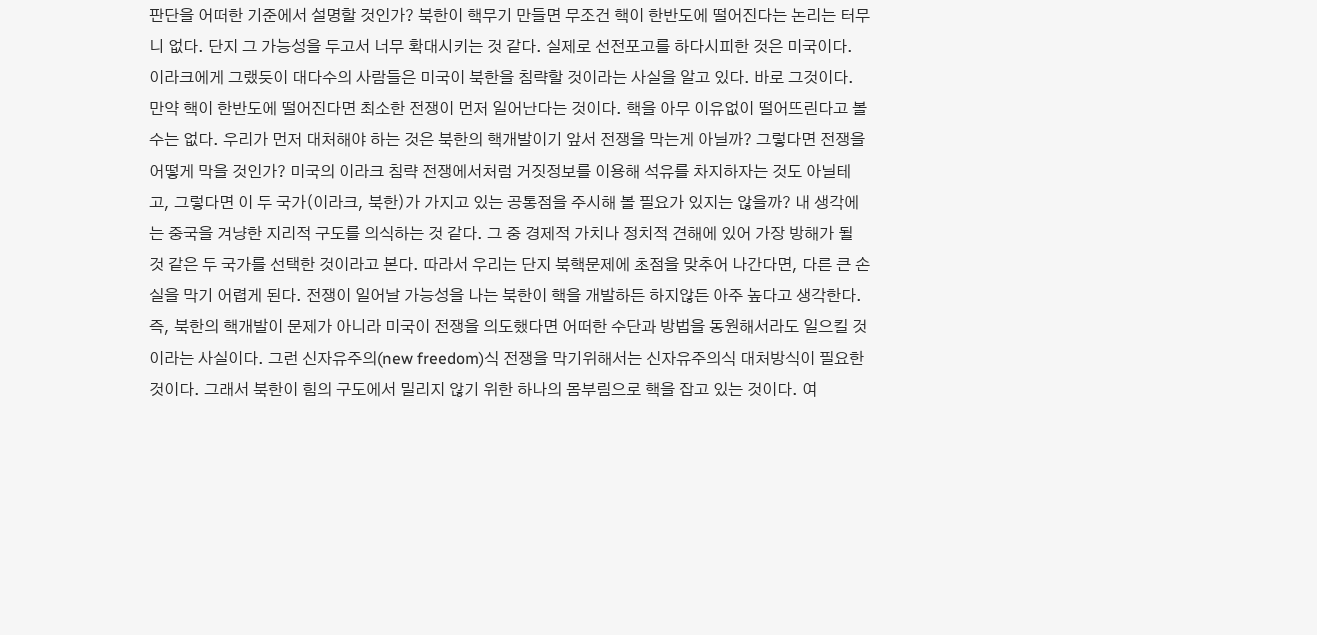판단을 어떠한 기준에서 설명할 것인가? 북한이 핵무기 만들면 무조건 핵이 한반도에 떨어진다는 논리는 터무니 없다. 단지 그 가능성을 두고서 너무 확대시키는 것 같다. 실제로 선전포고를 하다시피한 것은 미국이다. 이라크에게 그랬듯이 대다수의 사람들은 미국이 북한을 침략할 것이라는 사실을 알고 있다. 바로 그것이다. 만약 핵이 한반도에 떨어진다면 최소한 전쟁이 먼저 일어난다는 것이다. 핵을 아무 이유없이 떨어뜨린다고 볼 수는 없다. 우리가 먼저 대처해야 하는 것은 북한의 핵개발이기 앞서 전쟁을 막는게 아닐까? 그렇다면 전쟁을 어떻게 막을 것인가? 미국의 이라크 침략 전쟁에서처럼 거짓정보를 이용해 석유를 차지하자는 것도 아닐테고, 그렇다면 이 두 국가(이라크, 북한)가 가지고 있는 공통점을 주시해 볼 필요가 있지는 않을까? 내 생각에는 중국을 겨냥한 지리적 구도를 의식하는 것 같다. 그 중 경제적 가치나 정치적 견해에 있어 가장 방해가 될 것 같은 두 국가를 선택한 것이라고 본다. 따라서 우리는 단지 북핵문제에 초점을 맞추어 나간다면, 다른 큰 손실을 막기 어렵게 된다. 전쟁이 일어날 가능성을 나는 북한이 핵을 개발하든 하지않든 아주 높다고 생각한다. 즉, 북한의 핵개발이 문제가 아니라 미국이 전쟁을 의도했다면 어떠한 수단과 방법을 동원해서라도 일으킬 것이라는 사실이다. 그런 신자유주의(new freedom)식 전쟁을 막기위해서는 신자유주의식 대처방식이 필요한 것이다. 그래서 북한이 힘의 구도에서 밀리지 않기 위한 하나의 몸부림으로 핵을 잡고 있는 것이다. 여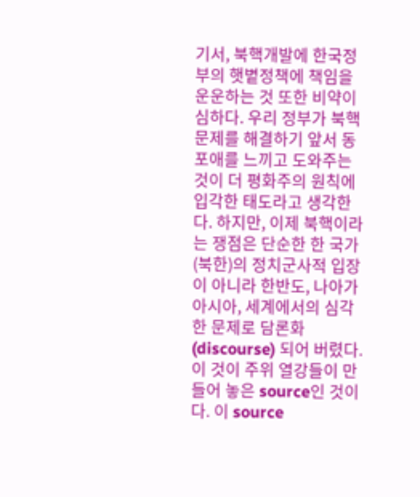기서, 북핵개발에 한국정부의 햇볕정책에 책임을 운운하는 것 또한 비약이 심하다. 우리 정부가 북핵문제를 해결하기 앞서 동포애를 느끼고 도와주는 것이 더 평화주의 원칙에 입각한 태도라고 생각한다. 하지만, 이제 북핵이라는 쟁점은 단순한 한 국가(북한)의 정치군사적 입장이 아니라 한반도, 나아가 아시아, 세계에서의 심각한 문제로 담론화(discourse) 되어 버렸다. 이 것이 주위 열강들이 만들어 놓은 source인 것이다. 이 source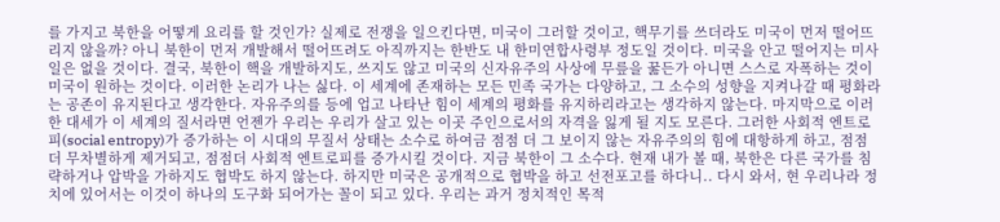를 가지고 북한을 어떻게 요리를 할 것인가? 실제로 전쟁을 일으킨다면, 미국이 그러할 것이고, 핵무기를 쓰더라도 미국이 먼저 떨어뜨리지 않을까? 아니 북한이 먼저 개발해서 떨어뜨려도 아직까지는 한반도 내 한미연합사령부 정도일 것이다. 미국을 안고 떨어지는 미사일은 없을 것이다. 결국, 북한이 핵을 개발하지도, 쓰지도 않고 미국의 신자유주의 사상에 무릎을 꿇든가 아니면 스스로 자폭하는 것이 미국이 원하는 것이다. 이러한 논리가 나는 싫다. 이 세계에 존재하는 모든 민족 국가는 다양하고, 그 소수의 성향을 지켜나갈 때 평화라는 공존이 유지된다고 생각한다. 자유주의를 등에 업고 나타난 힘이 세계의 평화를 유지하리라고는 생각하지 않는다. 마지막으로 이러한 대세가 이 세계의 질서라면 언젠가 우리는 우리가 살고 있는 이곳 주인으로서의 자격을 잃게 될 지도 모른다. 그러한 사회적 엔트로피(social entropy)가 증가하는 이 시대의 무질서 상태는 소수로 하여금 점점 더 그 보이지 않는 자유주의의 힘에 대항하게 하고, 점점 더 무차별하게 제거되고, 점점더 사회적 엔트로피를 증가시킬 것이다. 지금 북한이 그 소수다. 현재 내가 볼 때, 북한은 다른 국가를 침략하거나 압박을 가하지도 협박도 하지 않는다. 하지만 미국은 공개적으로 협박을 하고 선전포고를 하다니.. 다시 와서, 현 우리나라 정치에 있어서는 이것이 하나의 도구화 되어가는 꼴이 되고 있다. 우리는 과거 정치적인 목적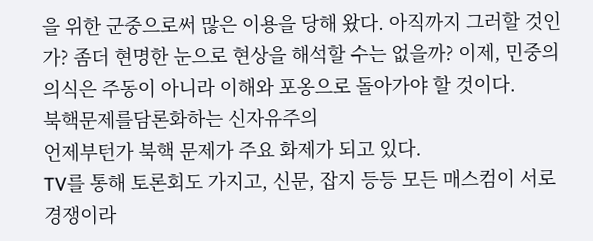을 위한 군중으로써 많은 이용을 당해 왔다. 아직까지 그러할 것인가? 좀더 현명한 눈으로 현상을 해석할 수는 없을까? 이제, 민중의 의식은 주동이 아니라 이해와 포옹으로 돌아가야 할 것이다.
북핵문제를담론화하는 신자유주의
언제부턴가 북핵 문제가 주요 화제가 되고 있다.
TV를 통해 토론회도 가지고, 신문, 잡지 등등 모든 매스컴이 서로 경쟁이라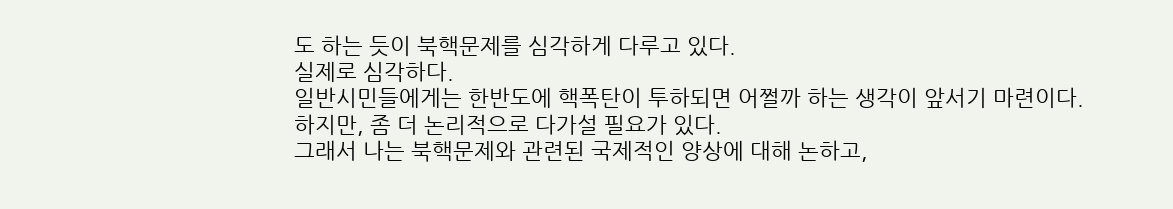도 하는 듯이 북핵문제를 심각하게 다루고 있다.
실제로 심각하다.
일반시민들에게는 한반도에 핵폭탄이 투하되면 어쩔까 하는 생각이 앞서기 마련이다.
하지만, 좀 더 논리적으로 다가설 필요가 있다.
그래서 나는 북핵문제와 관련된 국제적인 양상에 대해 논하고,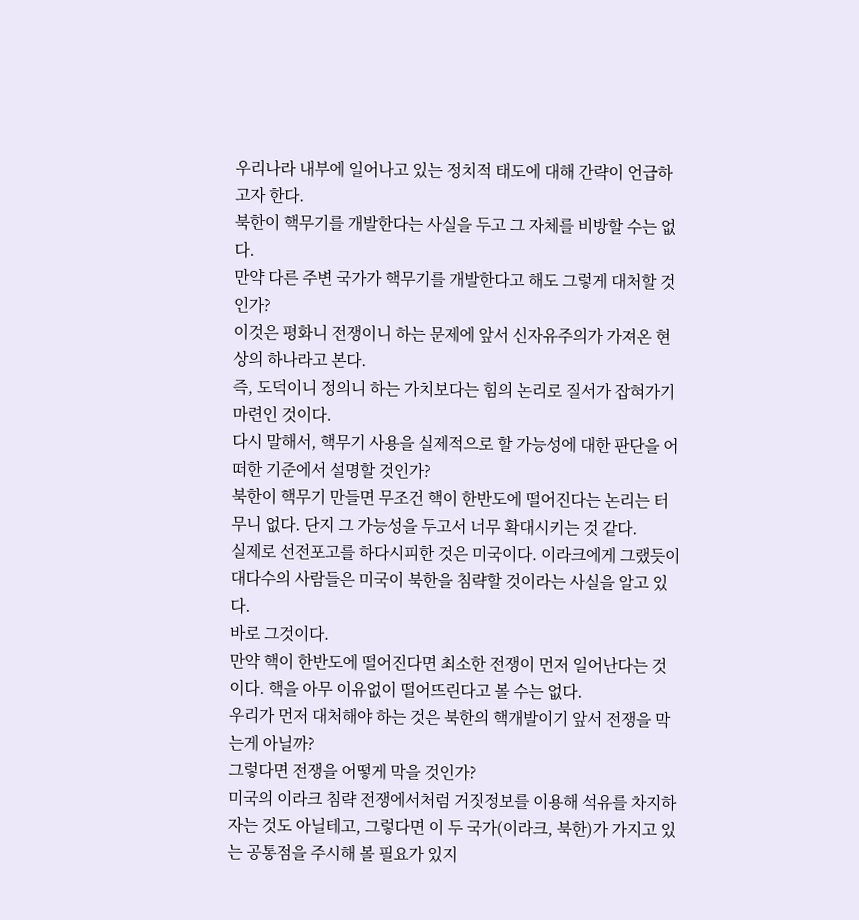우리나라 내부에 일어나고 있는 정치적 태도에 대해 간략이 언급하고자 한다.
북한이 핵무기를 개발한다는 사실을 두고 그 자체를 비방할 수는 없다.
만약 다른 주변 국가가 핵무기를 개발한다고 해도 그렇게 대처할 것인가?
이것은 평화니 전쟁이니 하는 문제에 앞서 신자유주의가 가져온 현상의 하나라고 본다.
즉, 도덕이니 정의니 하는 가치보다는 힘의 논리로 질서가 잡혀가기 마련인 것이다.
다시 말해서, 핵무기 사용을 실제적으로 할 가능성에 대한 판단을 어떠한 기준에서 설명할 것인가?
북한이 핵무기 만들면 무조건 핵이 한반도에 떨어진다는 논리는 터무니 없다. 단지 그 가능성을 두고서 너무 확대시키는 것 같다.
실제로 선전포고를 하다시피한 것은 미국이다. 이라크에게 그랬듯이 대다수의 사람들은 미국이 북한을 침략할 것이라는 사실을 알고 있다.
바로 그것이다.
만약 핵이 한반도에 떨어진다면 최소한 전쟁이 먼저 일어난다는 것이다. 핵을 아무 이유없이 떨어뜨린다고 볼 수는 없다.
우리가 먼저 대처해야 하는 것은 북한의 핵개발이기 앞서 전쟁을 막는게 아닐까?
그렇다면 전쟁을 어떻게 막을 것인가?
미국의 이라크 침략 전쟁에서처럼 거짓정보를 이용해 석유를 차지하자는 것도 아닐테고, 그렇다면 이 두 국가(이라크, 북한)가 가지고 있는 공통점을 주시해 볼 필요가 있지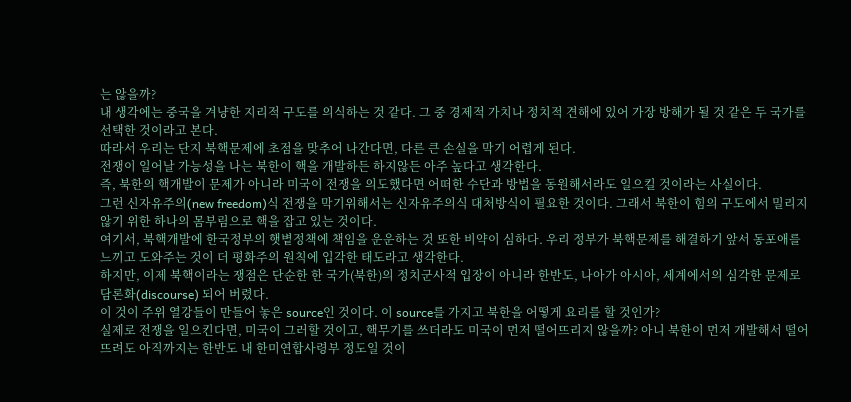는 않을까?
내 생각에는 중국을 겨냥한 지리적 구도를 의식하는 것 같다. 그 중 경제적 가치나 정치적 견해에 있어 가장 방해가 될 것 같은 두 국가를 선택한 것이라고 본다.
따라서 우리는 단지 북핵문제에 초점을 맞추어 나간다면, 다른 큰 손실을 막기 어렵게 된다.
전쟁이 일어날 가능성을 나는 북한이 핵을 개발하든 하지않든 아주 높다고 생각한다.
즉, 북한의 핵개발이 문제가 아니라 미국이 전쟁을 의도했다면 어떠한 수단과 방법을 동원해서라도 일으킬 것이라는 사실이다.
그런 신자유주의(new freedom)식 전쟁을 막기위해서는 신자유주의식 대처방식이 필요한 것이다. 그래서 북한이 힘의 구도에서 밀리지 않기 위한 하나의 몸부림으로 핵을 잡고 있는 것이다.
여기서, 북핵개발에 한국정부의 햇볕정책에 책임을 운운하는 것 또한 비약이 심하다. 우리 정부가 북핵문제를 해결하기 앞서 동포애를 느끼고 도와주는 것이 더 평화주의 원칙에 입각한 태도라고 생각한다.
하지만, 이제 북핵이라는 쟁점은 단순한 한 국가(북한)의 정치군사적 입장이 아니라 한반도, 나아가 아시아, 세계에서의 심각한 문제로 담론화(discourse) 되어 버렸다.
이 것이 주위 열강들이 만들어 놓은 source인 것이다. 이 source를 가지고 북한을 어떻게 요리를 할 것인가?
실제로 전쟁을 일으킨다면, 미국이 그러할 것이고, 핵무기를 쓰더라도 미국이 먼저 떨어뜨리지 않을까? 아니 북한이 먼저 개발해서 떨어뜨려도 아직까지는 한반도 내 한미연합사령부 정도일 것이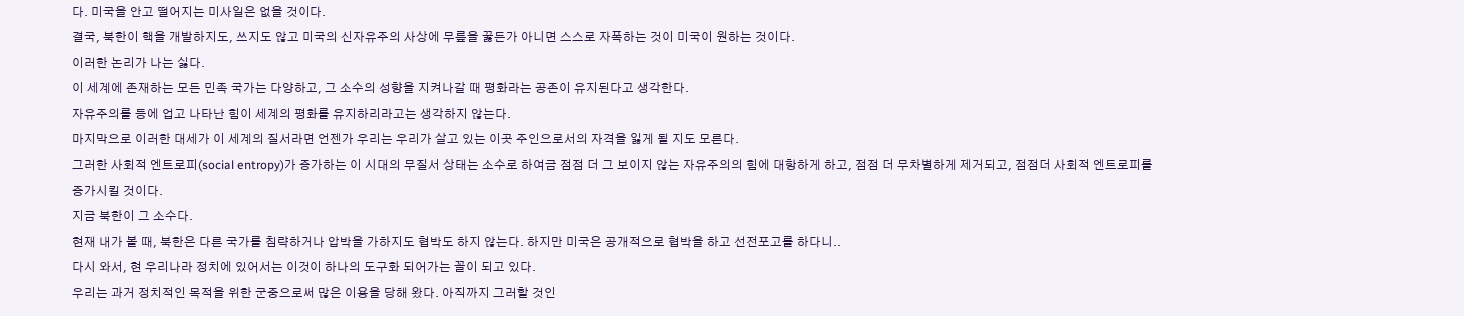다. 미국을 안고 떨어지는 미사일은 없을 것이다.
결국, 북한이 핵을 개발하지도, 쓰지도 않고 미국의 신자유주의 사상에 무릎을 꿇든가 아니면 스스로 자폭하는 것이 미국이 원하는 것이다.
이러한 논리가 나는 싫다.
이 세계에 존재하는 모든 민족 국가는 다양하고, 그 소수의 성향을 지켜나갈 때 평화라는 공존이 유지된다고 생각한다.
자유주의를 등에 업고 나타난 힘이 세계의 평화를 유지하리라고는 생각하지 않는다.
마지막으로 이러한 대세가 이 세계의 질서라면 언젠가 우리는 우리가 살고 있는 이곳 주인으로서의 자격을 잃게 될 지도 모른다.
그러한 사회적 엔트로피(social entropy)가 증가하는 이 시대의 무질서 상태는 소수로 하여금 점점 더 그 보이지 않는 자유주의의 힘에 대항하게 하고, 점점 더 무차별하게 제거되고, 점점더 사회적 엔트로피를 증가시킬 것이다.
지금 북한이 그 소수다.
현재 내가 볼 때, 북한은 다른 국가를 침략하거나 압박을 가하지도 협박도 하지 않는다. 하지만 미국은 공개적으로 협박을 하고 선전포고를 하다니..
다시 와서, 현 우리나라 정치에 있어서는 이것이 하나의 도구화 되어가는 꼴이 되고 있다.
우리는 과거 정치적인 목적을 위한 군중으로써 많은 이용을 당해 왔다. 아직까지 그러할 것인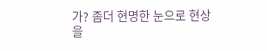가? 좀더 현명한 눈으로 현상을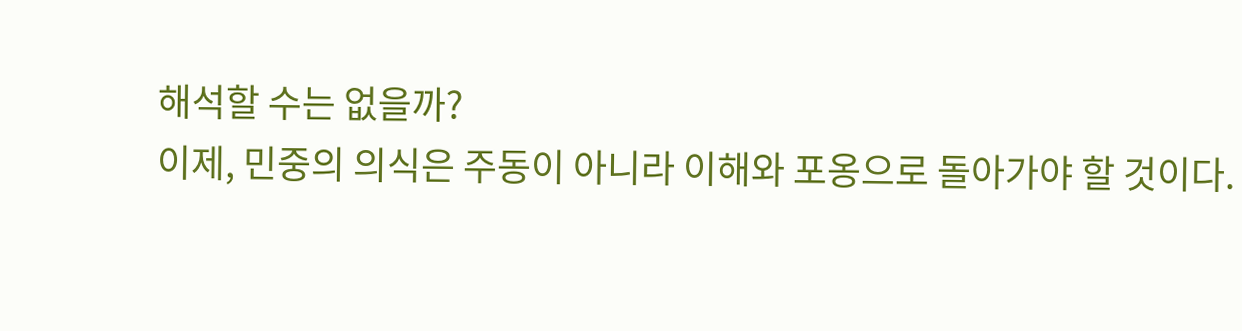해석할 수는 없을까?
이제, 민중의 의식은 주동이 아니라 이해와 포옹으로 돌아가야 할 것이다.